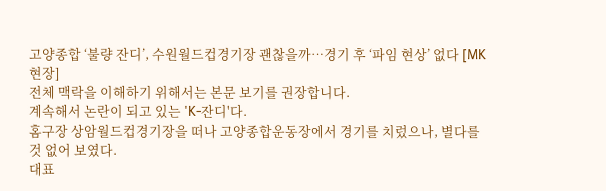고양종합 ‘불량 잔디’, 수원월드컵경기장 괜찮을까…경기 후 ‘파임 현상’ 없다 [MK현장]
전체 맥락을 이해하기 위해서는 본문 보기를 권장합니다.
계속해서 논란이 되고 있는 'K-잔디'다.
홈구장 상암월드컵경기장을 떠나 고양종합운동장에서 경기를 치렀으나, 별다를 것 없어 보였다.
대표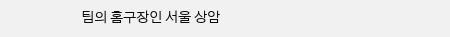팀의 홈구장인 서울 상암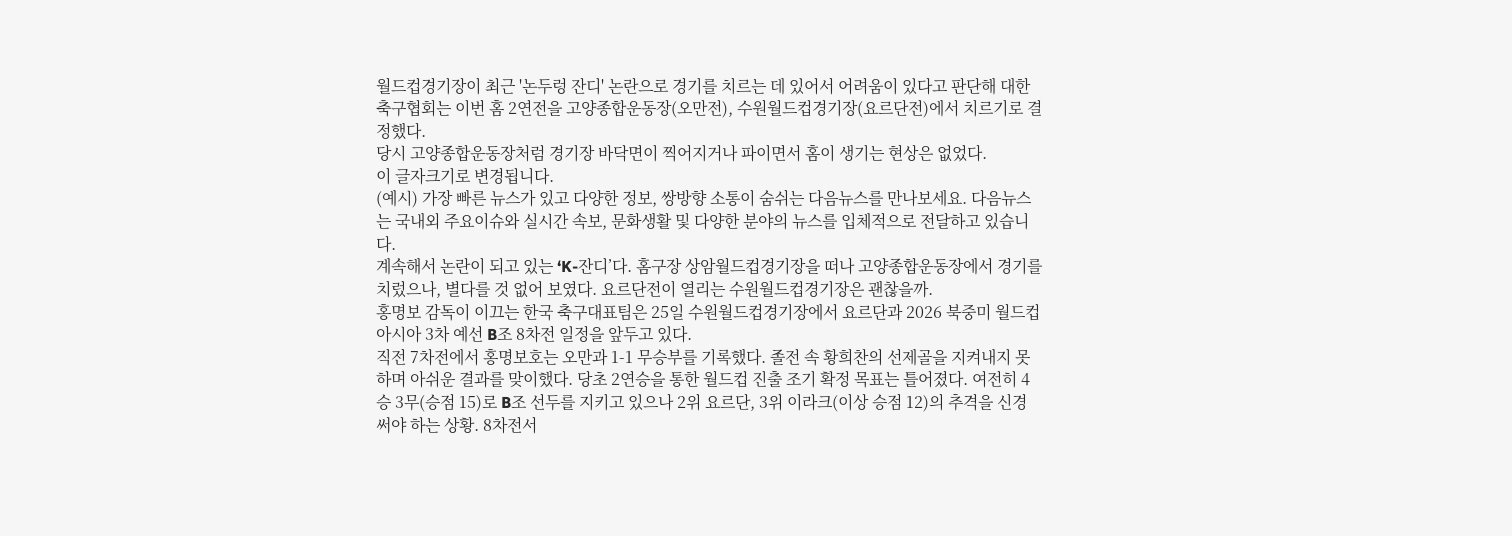월드컵경기장이 최근 '논두렁 잔디' 논란으로 경기를 치르는 데 있어서 어려움이 있다고 판단해 대한축구협회는 이번 홈 2연전을 고양종합운동장(오만전), 수원월드컵경기장(요르단전)에서 치르기로 결정했다.
당시 고양종합운동장처럼 경기장 바닥면이 찍어지거나 파이면서 홈이 생기는 현상은 없었다.
이 글자크기로 변경됩니다.
(예시) 가장 빠른 뉴스가 있고 다양한 정보, 쌍방향 소통이 숨쉬는 다음뉴스를 만나보세요. 다음뉴스는 국내외 주요이슈와 실시간 속보, 문화생활 및 다양한 분야의 뉴스를 입체적으로 전달하고 있습니다.
계속해서 논란이 되고 있는 ‘K-잔디’다. 홈구장 상암월드컵경기장을 떠나 고양종합운동장에서 경기를 치렀으나, 별다를 것 없어 보였다. 요르단전이 열리는 수원월드컵경기장은 괜찮을까.
홍명보 감독이 이끄는 한국 축구대표팀은 25일 수원월드컵경기장에서 요르단과 2026 북중미 월드컵 아시아 3차 예선 B조 8차전 일정을 앞두고 있다.
직전 7차전에서 홍명보호는 오만과 1-1 무승부를 기록했다. 졸전 속 황희찬의 선제골을 지켜내지 못하며 아쉬운 결과를 맞이했다. 당초 2연승을 통한 월드컵 진출 조기 확정 목표는 틀어졌다. 여전히 4승 3무(승점 15)로 B조 선두를 지키고 있으나 2위 요르단, 3위 이라크(이상 승점 12)의 추격을 신경 써야 하는 상황. 8차전서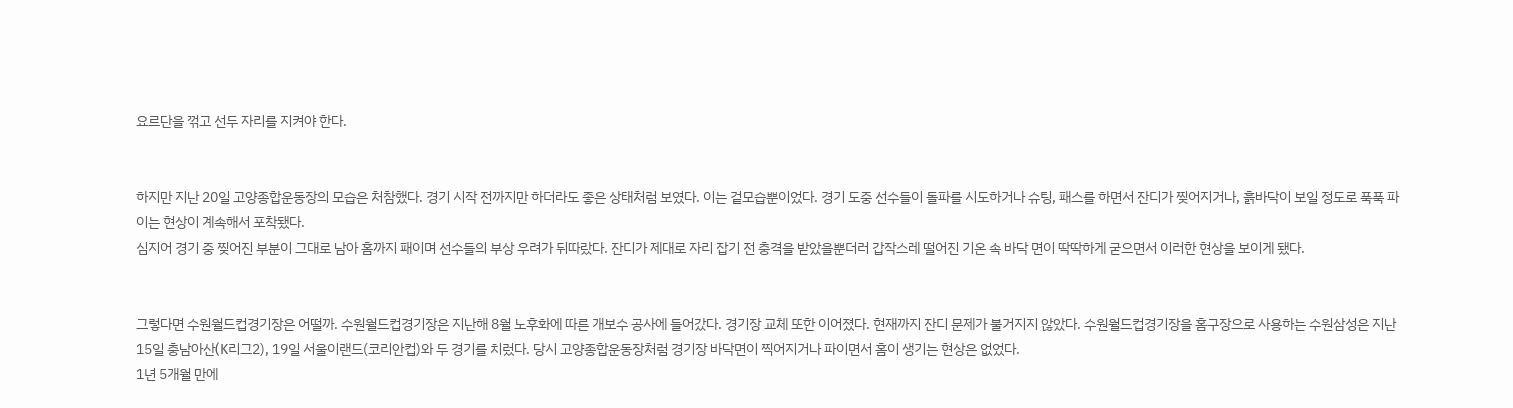요르단을 꺾고 선두 자리를 지켜야 한다.


하지만 지난 20일 고양종합운동장의 모습은 처참했다. 경기 시작 전까지만 하더라도 좋은 상태처럼 보였다. 이는 겉모습뿐이었다. 경기 도중 선수들이 돌파를 시도하거나 슈팅, 패스를 하면서 잔디가 찢어지거나, 흙바닥이 보일 정도로 푹푹 파이는 현상이 계속해서 포착됐다.
심지어 경기 중 찢어진 부분이 그대로 남아 홈까지 패이며 선수들의 부상 우려가 뒤따랐다. 잔디가 제대로 자리 잡기 전 충격을 받았을뿐더러 갑작스레 떨어진 기온 속 바닥 면이 딱딱하게 굳으면서 이러한 현상을 보이게 됐다.


그렇다면 수원월드컵경기장은 어떨까. 수원월드컵경기장은 지난해 8월 노후화에 따른 개보수 공사에 들어갔다. 경기장 교체 또한 이어졌다. 현재까지 잔디 문제가 불거지지 않았다. 수원월드컵경기장을 홈구장으로 사용하는 수원삼성은 지난 15일 충남아산(K리그2), 19일 서울이랜드(코리안컵)와 두 경기를 치렀다. 당시 고양종합운동장처럼 경기장 바닥면이 찍어지거나 파이면서 홈이 생기는 현상은 없었다.
1년 5개월 만에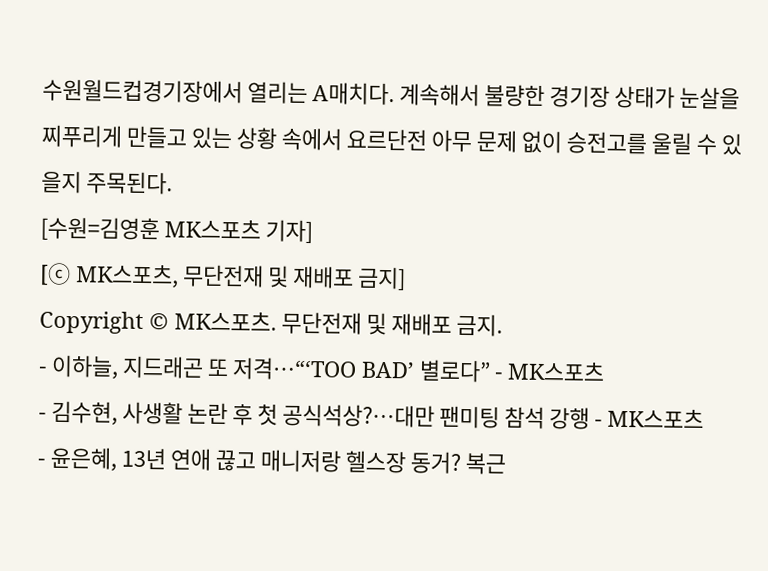수원월드컵경기장에서 열리는 A매치다. 계속해서 불량한 경기장 상태가 눈살을 찌푸리게 만들고 있는 상황 속에서 요르단전 아무 문제 없이 승전고를 울릴 수 있을지 주목된다.
[수원=김영훈 MK스포츠 기자]
[ⓒ MK스포츠, 무단전재 및 재배포 금지]
Copyright © MK스포츠. 무단전재 및 재배포 금지.
- 이하늘, 지드래곤 또 저격…“‘TOO BAD’ 별로다” - MK스포츠
- 김수현, 사생활 논란 후 첫 공식석상?…대만 팬미팅 참석 강행 - MK스포츠
- 윤은혜, 13년 연애 끊고 매니저랑 헬스장 동거? 복근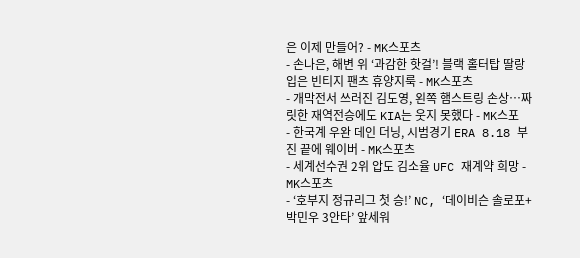은 이제 만들어? - MK스포츠
- 손나은, 해변 위 ‘과감한 핫걸’! 블랙 홀터탑 딸랑 입은 빈티지 팬츠 휴양지룩 - MK스포츠
- 개막전서 쓰러진 김도영, 왼쪽 햄스트링 손상…짜릿한 재역전승에도 KIA는 웃지 못했다 - MK스포
- 한국계 우완 데인 더닝, 시범경기 ERA 8.18 부진 끝에 웨이버 - MK스포츠
- 세계선수권 2위 압도 김소율 UFC 재계약 희망 - MK스포츠
- ‘호부지 정규리그 첫 승!’ NC, ‘데이비슨 솔로포+박민우 3안타’ 앞세워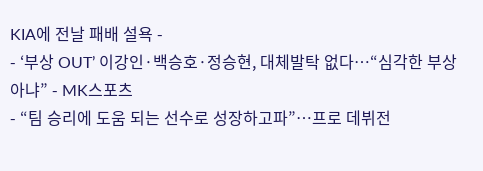KIA에 전날 패배 설욕 -
- ‘부상 OUT’ 이강인·백승호·정승현, 대체발탁 없다…“심각한 부상 아냐” - MK스포츠
- “팀 승리에 도움 되는 선수로 성장하고파”…프로 데뷔전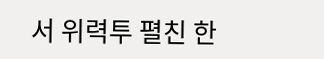서 위력투 펼친 한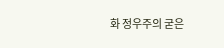화 정우주의 굳은